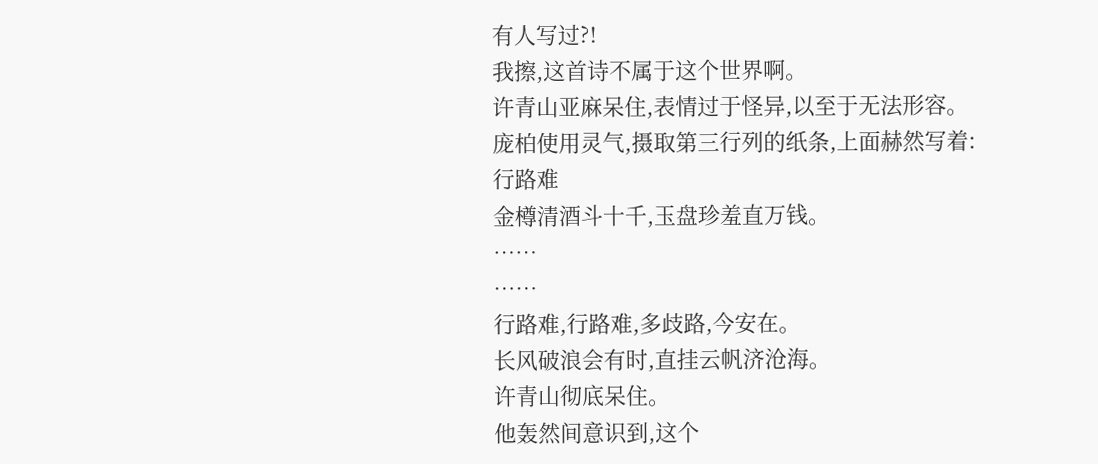有人写过?!
我擦,这首诗不属于这个世界啊。
许青山亚麻呆住,表情过于怪异,以至于无法形容。
庞柏使用灵气,摄取第三行列的纸条,上面赫然写着:
行路难
金樽清酒斗十千,玉盘珍羞直万钱。
……
……
行路难,行路难,多歧路,今安在。
长风破浪会有时,直挂云帆济沧海。
许青山彻底呆住。
他轰然间意识到,这个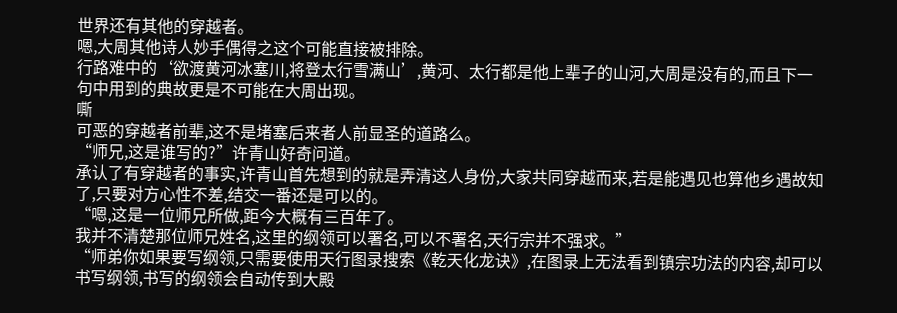世界还有其他的穿越者。
嗯,大周其他诗人妙手偶得之这个可能直接被排除。
行路难中的‘欲渡黄河冰塞川,将登太行雪满山’,黄河、太行都是他上辈子的山河,大周是没有的,而且下一句中用到的典故更是不可能在大周出现。
嘶
可恶的穿越者前辈,这不是堵塞后来者人前显圣的道路么。
“师兄,这是谁写的?”许青山好奇问道。
承认了有穿越者的事实,许青山首先想到的就是弄清这人身份,大家共同穿越而来,若是能遇见也算他乡遇故知了,只要对方心性不差,结交一番还是可以的。
“嗯,这是一位师兄所做,距今大概有三百年了。
我并不清楚那位师兄姓名,这里的纲领可以署名,可以不署名,天行宗并不强求。”
“师弟你如果要写纲领,只需要使用天行图录搜索《乾天化龙诀》,在图录上无法看到镇宗功法的内容,却可以书写纲领,书写的纲领会自动传到大殿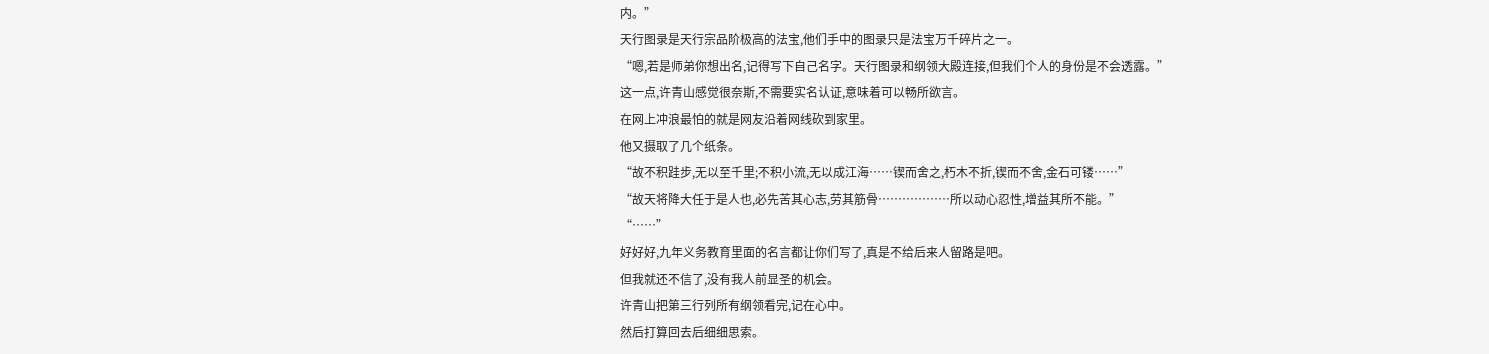内。”
天行图录是天行宗品阶极高的法宝,他们手中的图录只是法宝万千碎片之一。
“嗯,若是师弟你想出名,记得写下自己名字。天行图录和纲领大殿连接,但我们个人的身份是不会透露。”
这一点,许青山感觉很奈斯,不需要实名认证,意味着可以畅所欲言。
在网上冲浪最怕的就是网友沿着网线砍到家里。
他又摄取了几个纸条。
“故不积跬步,无以至千里;不积小流,无以成江海……锲而舍之,朽木不折,锲而不舍,金石可镂……”
“故天将降大任于是人也,必先苦其心志,劳其筋骨………………所以动心忍性,增益其所不能。”
“……”
好好好,九年义务教育里面的名言都让你们写了,真是不给后来人留路是吧。
但我就还不信了,没有我人前显圣的机会。
许青山把第三行列所有纲领看完,记在心中。
然后打算回去后细细思索。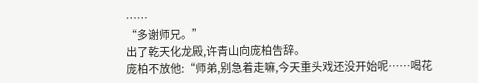……
“多谢师兄。”
出了乾天化龙殿,许青山向庞柏告辞。
庞柏不放他:“师弟,别急着走嘛,今天重头戏还没开始呢……喝花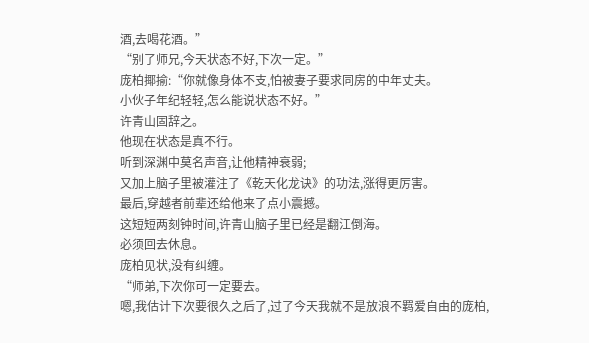酒,去喝花酒。”
“别了师兄,今天状态不好,下次一定。”
庞柏揶揄:“你就像身体不支,怕被妻子要求同房的中年丈夫。
小伙子年纪轻轻,怎么能说状态不好。”
许青山固辞之。
他现在状态是真不行。
听到深渊中莫名声音,让他精神衰弱;
又加上脑子里被灌注了《乾天化龙诀》的功法,涨得更厉害。
最后,穿越者前辈还给他来了点小震撼。
这短短两刻钟时间,许青山脑子里已经是翻江倒海。
必须回去休息。
庞柏见状,没有纠缠。
“师弟,下次你可一定要去。
嗯,我估计下次要很久之后了,过了今天我就不是放浪不羁爱自由的庞柏,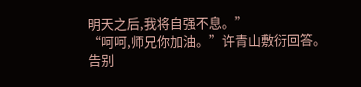明天之后,我将自强不息。”
“呵呵,师兄你加油。”许青山敷衍回答。
告别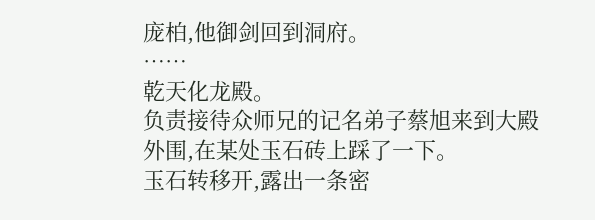庞柏,他御剑回到洞府。
……
乾天化龙殿。
负责接待众师兄的记名弟子蔡旭来到大殿外围,在某处玉石砖上踩了一下。
玉石转移开,露出一条密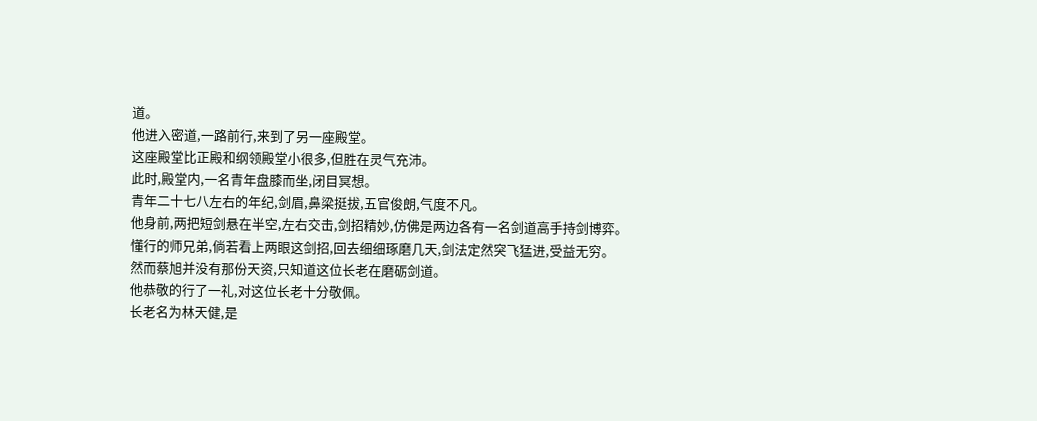道。
他进入密道,一路前行,来到了另一座殿堂。
这座殿堂比正殿和纲领殿堂小很多,但胜在灵气充沛。
此时,殿堂内,一名青年盘膝而坐,闭目冥想。
青年二十七八左右的年纪,剑眉,鼻梁挺拔,五官俊朗,气度不凡。
他身前,两把短剑悬在半空,左右交击,剑招精妙,仿佛是两边各有一名剑道高手持剑博弈。
懂行的师兄弟,倘若看上两眼这剑招,回去细细琢磨几天,剑法定然突飞猛进,受益无穷。
然而蔡旭并没有那份天资,只知道这位长老在磨砺剑道。
他恭敬的行了一礼,对这位长老十分敬佩。
长老名为林天健,是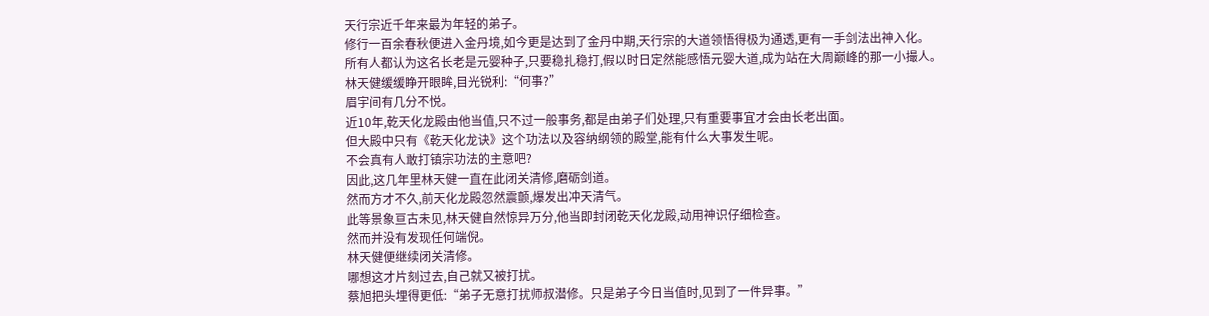天行宗近千年来最为年轻的弟子。
修行一百余春秋便进入金丹境,如今更是达到了金丹中期,天行宗的大道领悟得极为通透,更有一手剑法出神入化。
所有人都认为这名长老是元婴种子,只要稳扎稳打,假以时日定然能感悟元婴大道,成为站在大周巅峰的那一小撮人。
林天健缓缓睁开眼眸,目光锐利:“何事?”
眉宇间有几分不悦。
近10年,乾天化龙殿由他当值,只不过一般事务,都是由弟子们处理,只有重要事宜才会由长老出面。
但大殿中只有《乾天化龙诀》这个功法以及容纳纲领的殿堂,能有什么大事发生呢。
不会真有人敢打镇宗功法的主意吧?
因此,这几年里林天健一直在此闭关清修,磨砺剑道。
然而方才不久,前天化龙殿忽然震颤,爆发出冲天清气。
此等景象亘古未见,林天健自然惊异万分,他当即封闭乾天化龙殿,动用神识仔细检查。
然而并没有发现任何端倪。
林天健便继续闭关清修。
哪想这才片刻过去,自己就又被打扰。
蔡旭把头埋得更低:“弟子无意打扰师叔潜修。只是弟子今日当值时,见到了一件异事。”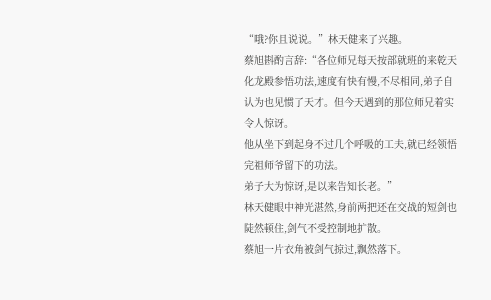“哦?你且说说。”林天健来了兴趣。
蔡旭斟酌言辞:“各位师兄每天按部就班的来乾天化龙殿参悟功法,速度有快有慢,不尽相同,弟子自认为也见惯了天才。但今天遇到的那位师兄着实令人惊讶。
他从坐下到起身不过几个呼吸的工夫,就已经领悟完祖师爷留下的功法。
弟子大为惊讶,是以来告知长老。”
林天健眼中神光湛然,身前两把还在交战的短剑也陡然顿住,剑气不受控制地扩散。
蔡旭一片衣角被剑气掠过,飘然落下。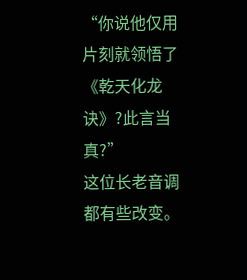“你说他仅用片刻就领悟了《乾天化龙诀》?此言当真?”
这位长老音调都有些改变。